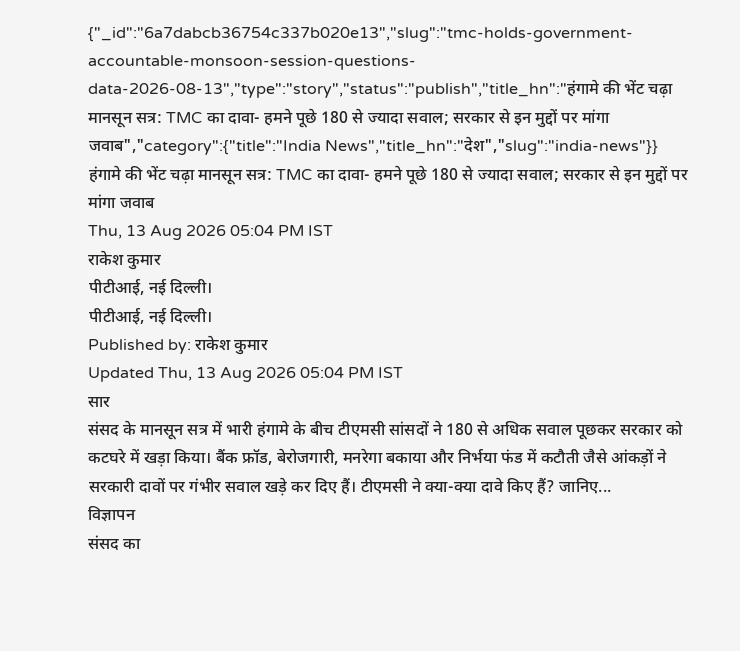{"_id":"6a7dabcb36754c337b020e13","slug":"tmc-holds-government-accountable-monsoon-session-questions-data-2026-08-13","type":"story","status":"publish","title_hn":"हंगामे की भेंट चढ़ा मानसून सत्र: TMC का दावा- हमने पूछे 180 से ज्यादा सवाल; सरकार से इन मुद्दों पर मांगा जवाब","category":{"title":"India News","title_hn":"देश","slug":"india-news"}}
हंगामे की भेंट चढ़ा मानसून सत्र: TMC का दावा- हमने पूछे 180 से ज्यादा सवाल; सरकार से इन मुद्दों पर मांगा जवाब
Thu, 13 Aug 2026 05:04 PM IST
राकेश कुमार
पीटीआई, नई दिल्ली।
पीटीआई, नई दिल्ली।
Published by: राकेश कुमार
Updated Thu, 13 Aug 2026 05:04 PM IST
सार
संसद के मानसून सत्र में भारी हंगामे के बीच टीएमसी सांसदों ने 180 से अधिक सवाल पूछकर सरकार को कटघरे में खड़ा किया। बैंक फ्रॉड, बेरोजगारी, मनरेगा बकाया और निर्भया फंड में कटौती जैसे आंकड़ों ने सरकारी दावों पर गंभीर सवाल खड़े कर दिए हैं। टीएमसी ने क्या-क्या दावे किए हैं? जानिए...
विज्ञापन
संसद का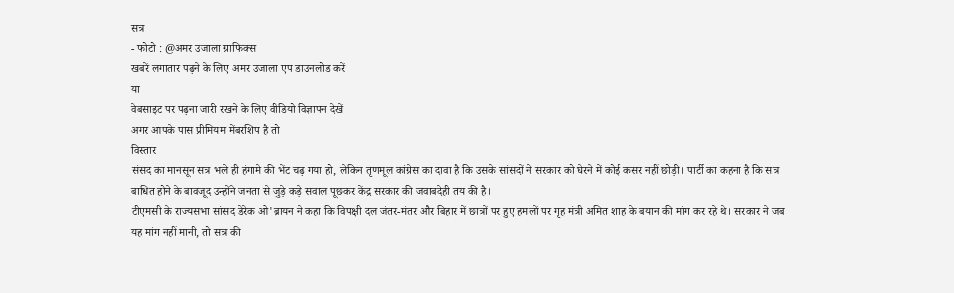सत्र
- फोटो : @अमर उजाला ग्राफिक्स
खबरें लगातार पढ़ने के लिए अमर उजाला एप डाउनलोड करें
या
वेबसाइट पर पढ़ना जारी रखने के लिए वीडियो विज्ञापन देखें
अगर आपके पास प्रीमियम मेंबरशिप है तो
विस्तार
संसद का मानसून सत्र भले ही हंगामे की भेंट चढ़ गया हो, लेकिन तृणमूल कांग्रेस का दावा है कि उसके सांसदों ने सरकार को घेरने में कोई कसर नहीं छोड़ी। पार्टी का कहना है कि सत्र बाधित होने के बावजूद उन्होंने जनता से जुड़े कड़े सवाल पूछकर केंद्र सरकार की जवाबदेही तय की है।
टीएमसी के राज्यसभा सांसद डेरेक ओ'ब्रायन ने कहा कि विपक्षी दल जंतर-मंतर और बिहार में छात्रों पर हुए हमलों पर गृह मंत्री अमित शाह के बयान की मांग कर रहे थे। सरकार ने जब यह मांग नहीं मानी, तो सत्र की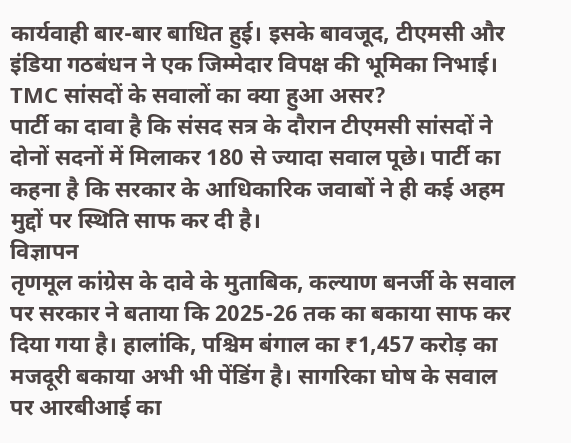कार्यवाही बार-बार बाधित हुई। इसके बावजूद, टीएमसी और इंडिया गठबंधन ने एक जिम्मेदार विपक्ष की भूमिका निभाई।
TMC सांसदों के सवालों का क्या हुआ असर?
पार्टी का दावा है कि संसद सत्र के दौरान टीएमसी सांसदों ने दोनों सदनों में मिलाकर 180 से ज्यादा सवाल पूछे। पार्टी का कहना है कि सरकार के आधिकारिक जवाबों ने ही कई अहम मुद्दों पर स्थिति साफ कर दी है।
विज्ञापन
तृणमूल कांग्रेस के दावे के मुताबिक, कल्याण बनर्जी के सवाल पर सरकार ने बताया कि 2025-26 तक का बकाया साफ कर दिया गया है। हालांकि, पश्चिम बंगाल का ₹1,457 करोड़ का मजदूरी बकाया अभी भी पेंडिंग है। सागरिका घोष के सवाल पर आरबीआई का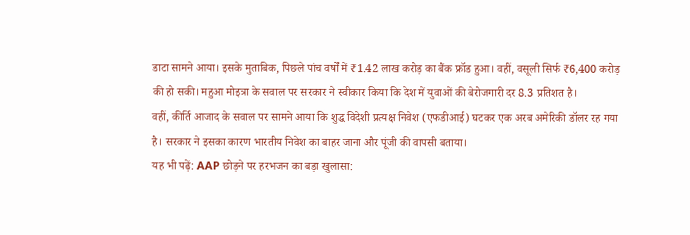डाटा सामने आया। इसके मुताबिक, पिछले पांच वर्षों में ₹1.42 लाख करोड़ का बैंक फ्रॉड हुआ। वहीं, वसूली सिर्फ ₹6,400 करोड़ की हो सकी। महुआ मोइत्रा के सवाल पर सरकार ने स्वीकार किया कि देश में युवाओं की बेरोजगारी दर 8.3 प्रतिशत है।
वहीं, कीर्ति आजाद के सवाल पर सामने आया कि शुद्ध विदेशी प्रत्यक्ष निवेश (एफडीआई) घटकर एक अरब अमेरिकी डॉलर रह गया है। सरकार ने इसका कारण भारतीय निवेश का बाहर जाना और पूंजी की वापसी बताया।
यह भी पढ़ें: AAP छोड़ने पर हरभजन का बड़ा खुलासा: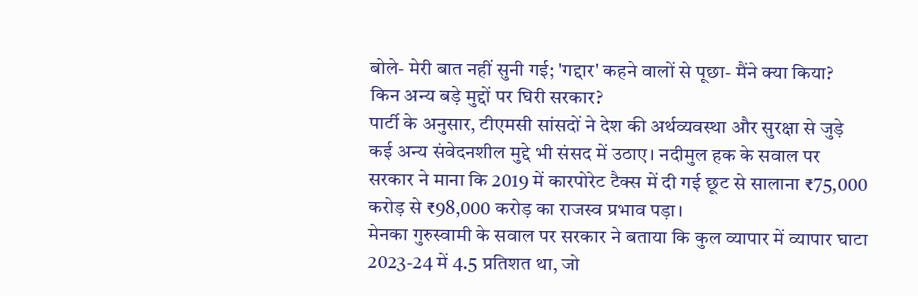बोले- मेरी बात नहीं सुनी गई; 'गद्दार' कहने वालों से पूछा- मैंने क्या किया?
किन अन्य बड़े मुद्दों पर घिरी सरकार?
पार्टी के अनुसार, टीएमसी सांसदों ने देश की अर्थव्यवस्था और सुरक्षा से जुड़े कई अन्य संवेदनशील मुद्दे भी संसद में उठाए। नदीमुल हक के सवाल पर सरकार ने माना कि 2019 में कारपोरेट टैक्स में दी गई छूट से सालाना ₹75,000 करोड़ से ₹98,000 करोड़ का राजस्व प्रभाव पड़ा।
मेनका गुरुस्वामी के सवाल पर सरकार ने बताया कि कुल व्यापार में व्यापार घाटा 2023-24 में 4.5 प्रतिशत था, जो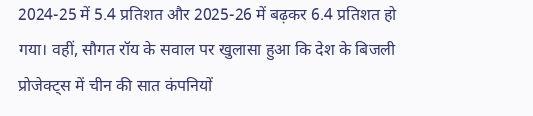2024-25 में 5.4 प्रतिशत और 2025-26 में बढ़कर 6.4 प्रतिशत हो गया। वहीं, सौगत रॉय के सवाल पर खुलासा हुआ कि देश के बिजली प्रोजेक्ट्स में चीन की सात कंपनियों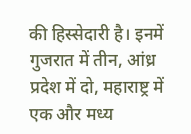की हिस्सेदारी है। इनमें गुजरात में तीन, आंध्र प्रदेश में दो, महाराष्ट्र में एक और मध्य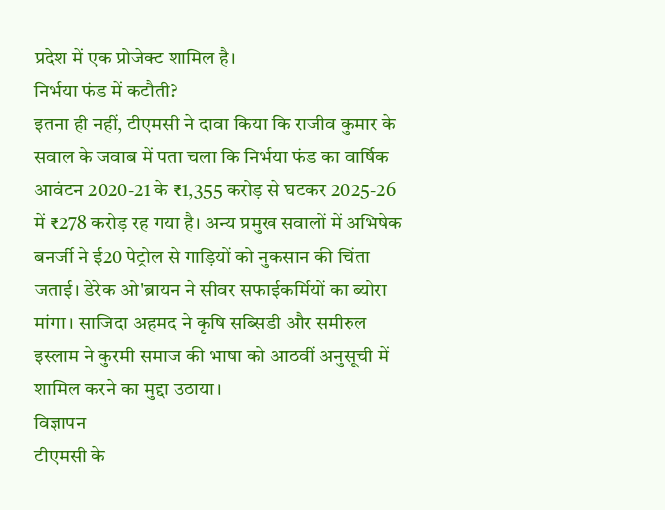प्रदेश में एक प्रोजेक्ट शामिल है।
निर्भया फंड में कटौती?
इतना ही नहीं, टीएमसी ने दावा किया कि राजीव कुमार के सवाल के जवाब में पता चला कि निर्भया फंड का वार्षिक आवंटन 2020-21 के ₹1,355 करोड़ से घटकर 2025-26 में ₹278 करोड़ रह गया है। अन्य प्रमुख सवालों में अभिषेक बनर्जी ने ई20 पेट्रोल से गाड़ियों को नुकसान की चिंता जताई। डेरेक ओ'ब्रायन ने सीवर सफाईकर्मियों का ब्योरा मांगा। साजिदा अहमद ने कृषि सब्सिडी और समीरुल इस्लाम ने कुरमी समाज की भाषा को आठवीं अनुसूची में शामिल करने का मुद्दा उठाया।
विज्ञापन
टीएमसी के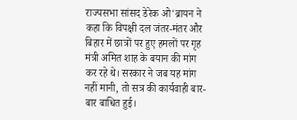राज्यसभा सांसद डेरेक ओ'ब्रायन ने कहा कि विपक्षी दल जंतर-मंतर और बिहार में छात्रों पर हुए हमलों पर गृह मंत्री अमित शाह के बयान की मांग कर रहे थे। सरकार ने जब यह मांग नहीं मानी, तो सत्र की कार्यवाही बार-बार बाधित हुई।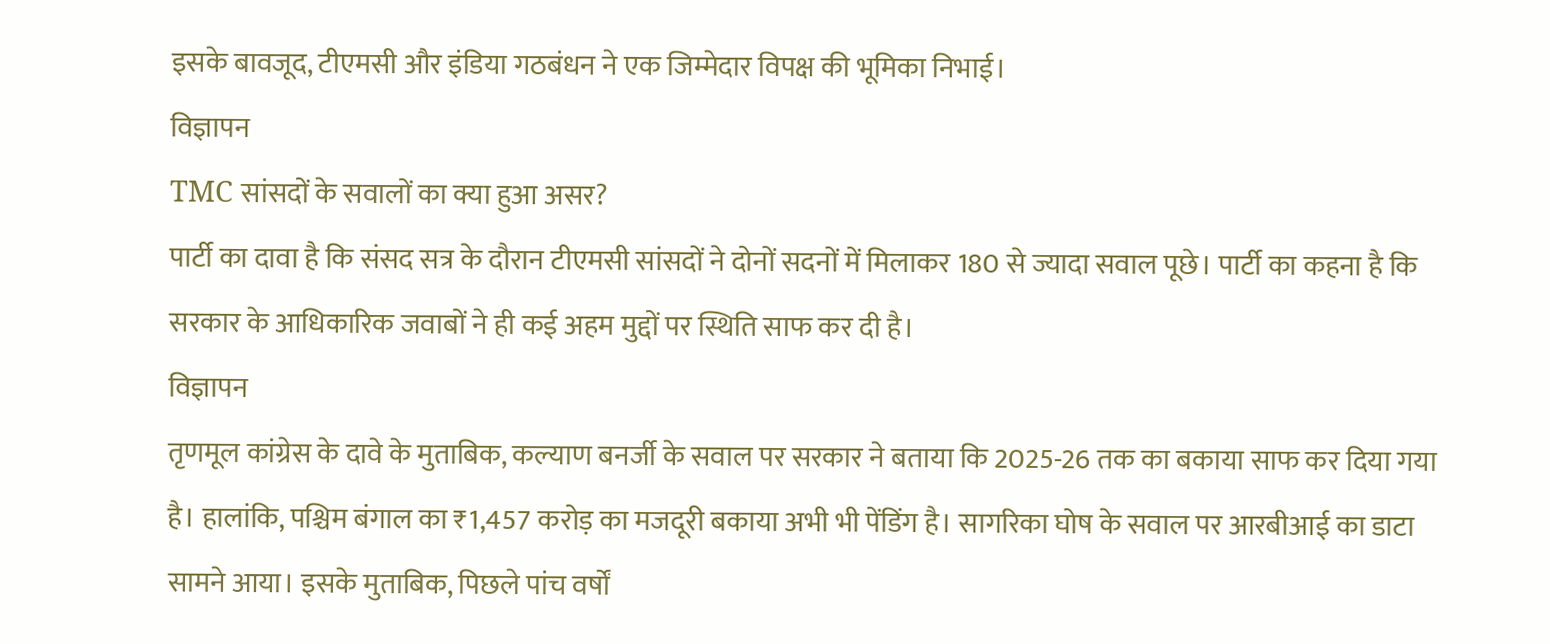इसके बावजूद, टीएमसी और इंडिया गठबंधन ने एक जिम्मेदार विपक्ष की भूमिका निभाई।
विज्ञापन
TMC सांसदों के सवालों का क्या हुआ असर?
पार्टी का दावा है कि संसद सत्र के दौरान टीएमसी सांसदों ने दोनों सदनों में मिलाकर 180 से ज्यादा सवाल पूछे। पार्टी का कहना है कि सरकार के आधिकारिक जवाबों ने ही कई अहम मुद्दों पर स्थिति साफ कर दी है।
विज्ञापन
तृणमूल कांग्रेस के दावे के मुताबिक, कल्याण बनर्जी के सवाल पर सरकार ने बताया कि 2025-26 तक का बकाया साफ कर दिया गया है। हालांकि, पश्चिम बंगाल का ₹1,457 करोड़ का मजदूरी बकाया अभी भी पेंडिंग है। सागरिका घोष के सवाल पर आरबीआई का डाटा सामने आया। इसके मुताबिक, पिछले पांच वर्षों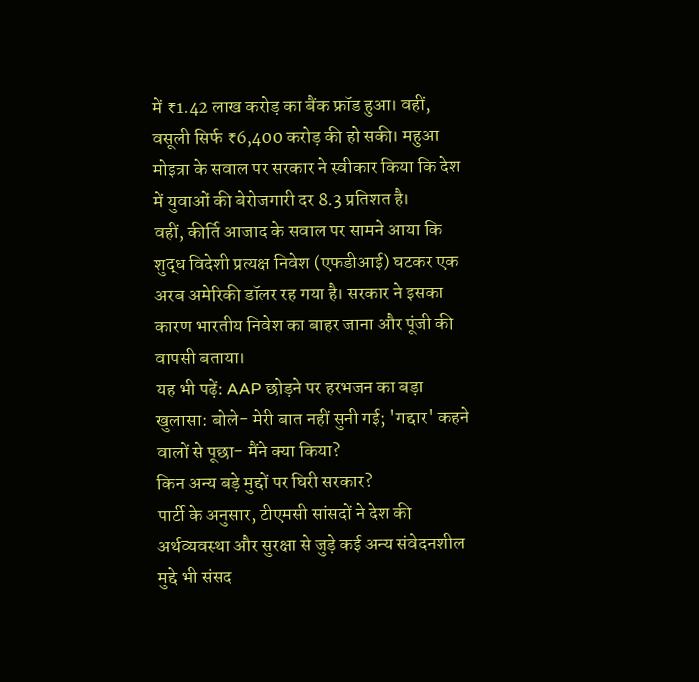में ₹1.42 लाख करोड़ का बैंक फ्रॉड हुआ। वहीं, वसूली सिर्फ ₹6,400 करोड़ की हो सकी। महुआ मोइत्रा के सवाल पर सरकार ने स्वीकार किया कि देश में युवाओं की बेरोजगारी दर 8.3 प्रतिशत है।
वहीं, कीर्ति आजाद के सवाल पर सामने आया कि शुद्ध विदेशी प्रत्यक्ष निवेश (एफडीआई) घटकर एक अरब अमेरिकी डॉलर रह गया है। सरकार ने इसका कारण भारतीय निवेश का बाहर जाना और पूंजी की वापसी बताया।
यह भी पढ़ें: AAP छोड़ने पर हरभजन का बड़ा खुलासा: बोले- मेरी बात नहीं सुनी गई; 'गद्दार' कहने वालों से पूछा- मैंने क्या किया?
किन अन्य बड़े मुद्दों पर घिरी सरकार?
पार्टी के अनुसार, टीएमसी सांसदों ने देश की अर्थव्यवस्था और सुरक्षा से जुड़े कई अन्य संवेदनशील मुद्दे भी संसद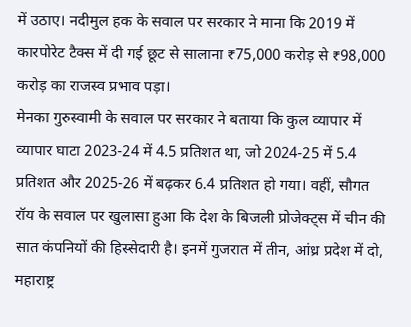में उठाए। नदीमुल हक के सवाल पर सरकार ने माना कि 2019 में कारपोरेट टैक्स में दी गई छूट से सालाना ₹75,000 करोड़ से ₹98,000 करोड़ का राजस्व प्रभाव पड़ा।
मेनका गुरुस्वामी के सवाल पर सरकार ने बताया कि कुल व्यापार में व्यापार घाटा 2023-24 में 4.5 प्रतिशत था, जो 2024-25 में 5.4 प्रतिशत और 2025-26 में बढ़कर 6.4 प्रतिशत हो गया। वहीं, सौगत रॉय के सवाल पर खुलासा हुआ कि देश के बिजली प्रोजेक्ट्स में चीन की सात कंपनियों की हिस्सेदारी है। इनमें गुजरात में तीन, आंध्र प्रदेश में दो, महाराष्ट्र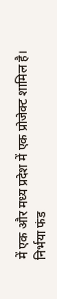में एक और मध्य प्रदेश में एक प्रोजेक्ट शामिल है।
निर्भया फंड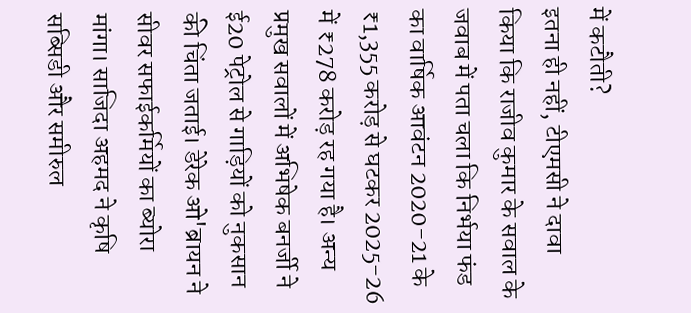में कटौती?
इतना ही नहीं, टीएमसी ने दावा किया कि राजीव कुमार के सवाल के जवाब में पता चला कि निर्भया फंड का वार्षिक आवंटन 2020-21 के ₹1,355 करोड़ से घटकर 2025-26 में ₹278 करोड़ रह गया है। अन्य प्रमुख सवालों में अभिषेक बनर्जी ने ई20 पेट्रोल से गाड़ियों को नुकसान की चिंता जताई। डेरेक ओ'ब्रायन ने सीवर सफाईकर्मियों का ब्योरा मांगा। साजिदा अहमद ने कृषि सब्सिडी और समीरुल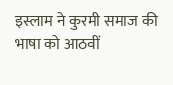इस्लाम ने कुरमी समाज की भाषा को आठवीं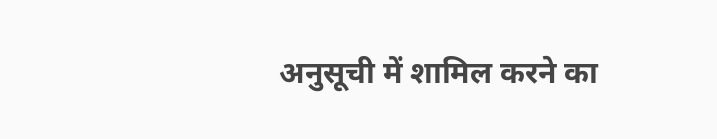अनुसूची में शामिल करने का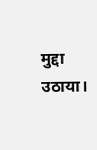मुद्दा उठाया।